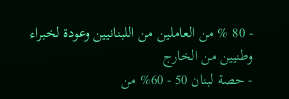- 80 % من العاملين من اللبنانيين وعودة لخبراء وطنيين من الخارج
- حصة لبنان 50 - 60% من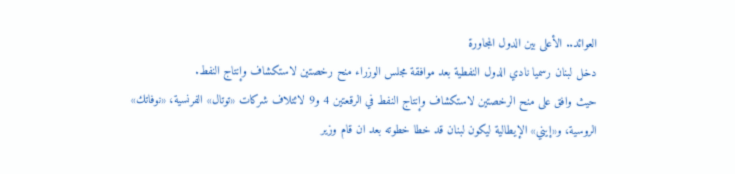العوائد.. الأعلى بين الدول المجاورة
دخل لبنان رسميا نادي الدول النفطية بعد موافقة مجلس الوزراء منح رخصتين لاستكشاف وإنتاج النفط.
حيث وافق على منح الرخصتين لاستكشاف وإنتاج النفط في الرقعتين 4 و9 لائتلاف شركات «توتال» الفرنسية، «نوفاتك» الروسية، و«إيني» الإيطالية ليكون لبنان قد خطا خطوته بعد ان قام وزير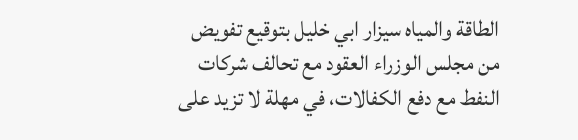الطاقة والمياه سيزار ابي خليل بتوقيع تفويض من مجلس الوزراء العقود مع تحالف شركات النفط مع دفع الكفالات، في مهلة لا تزيد على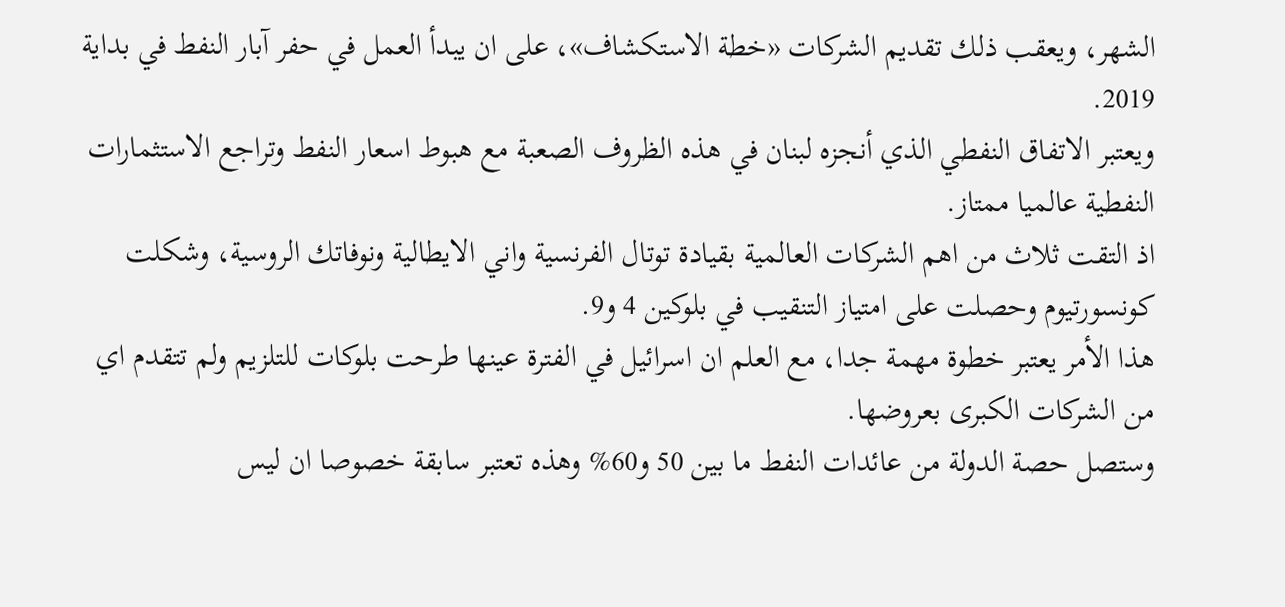الشهر، ويعقب ذلك تقديم الشركات «خطة الاستكشاف»، على ان يبدأ العمل في حفر آبار النفط في بداية 2019.
ويعتبر الاتفاق النفطي الذي أنجزه لبنان في هذه الظروف الصعبة مع هبوط اسعار النفط وتراجع الاستثمارات النفطية عالميا ممتاز.
اذ التقت ثلاث من اهم الشركات العالمية بقيادة توتال الفرنسية واني الايطالية ونوفاتك الروسية، وشكلت كونسورتيوم وحصلت على امتياز التنقيب في بلوكين 4 و9.
هذا الأمر يعتبر خطوة مهمة جدا، مع العلم ان اسرائيل في الفترة عينها طرحت بلوكات للتلزيم ولم تتقدم اي من الشركات الكبرى بعروضها.
وستصل حصة الدولة من عائدات النفط ما بين 50 و60% وهذه تعتبر سابقة خصوصا ان ليس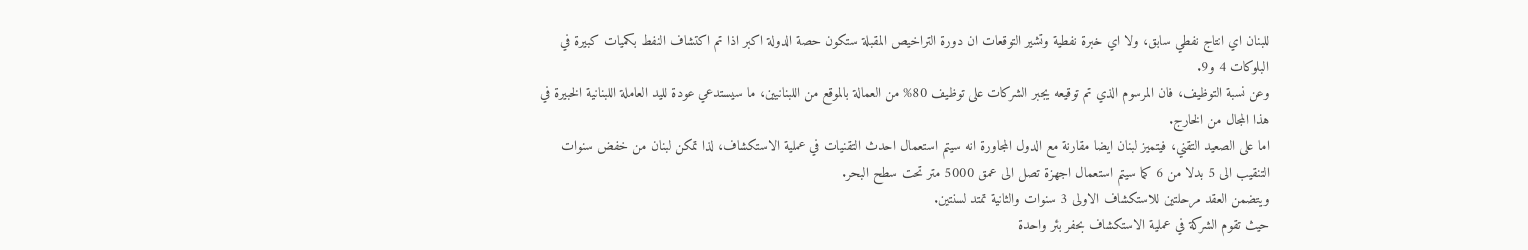للبنان اي انتاج نفطي سابق، ولا اي خبرة نفطية وتشير التوقعات ان دورة التراخيص المقبلة ستكون حصة الدولة اكبر اذا تم اكتشاف النفط بكميات كبيرة في البلوكات 4 و9.
وعن نسبة التوظيف، فان المرسوم الذي تم توقيعه يجبر الشركات على توظيف 80% من العمالة بالموقع من اللبنانيين، ما سيستدعي عودة لليد العاملة اللبنانية الخبيرة في هذا المجال من الخارج.
اما على الصعيد التقني، فيتميز لبنان ايضا مقارنة مع الدول المجاورة انه سيتم استعمال احدث التقنيات في عملية الاستكشاف، لذا تمكن لبنان من خفض سنوات التنقيب الى 5 بدلا من 6 كما سيتم استعمال اجهزة تصل الى عمق 5000 متر تحت سطح البحر.
ويتضمن العقد مرحلتين للاستكشاف الاولى 3 سنوات والثانية تمتد لسنتين.
حيث تقوم الشركة في عملية الاستكشاف بحفر بئر واحدة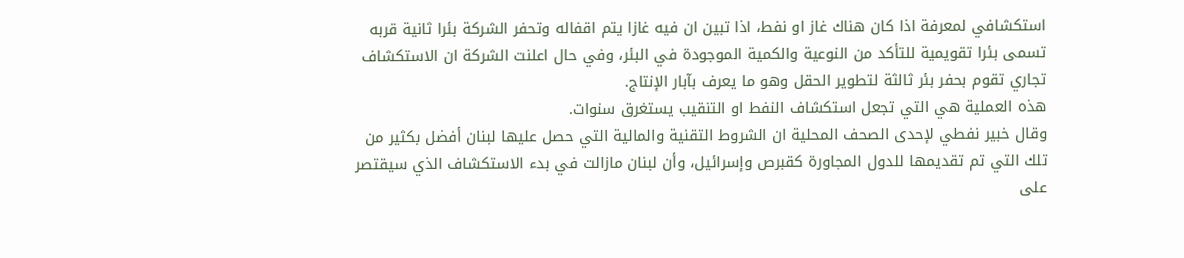استكشافي لمعرفة اذا كان هناك غاز او نفط، اذا تبين ان فيه غازا يتم اقفاله وتحفر الشركة بئرا ثانية قربه تسمى بئرا تقويمية للتأكد من النوعية والكمية الموجودة في البئر، وفي حال اعلنت الشركة ان الاستكشاف تجاري تقوم بحفر بئر ثالثة لتطوير الحقل وهو ما يعرف بآبار الإنتاج.
هذه العملية هي التي تجعل استكشاف النفط او التنقيب يستغرق سنوات.
وقال خبير نفطي لإحدى الصحف المحلية ان الشروط التقنية والمالية التي حصل عليها لبنان أفضل بكثير من تلك التي تم تقديمها للدول المجاورة كقبرص وإسرائيل، وأن لبنان مازالت في بدء الاستكشاف الذي سيقتصر على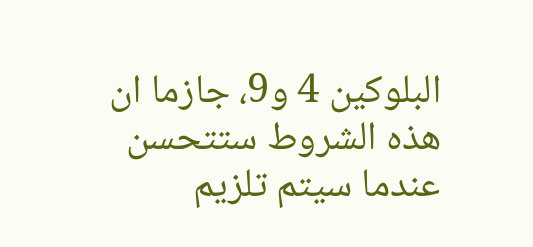البلوكين 4 و9، جازما ان هذه الشروط ستتحسن عندما سيتم تلزيم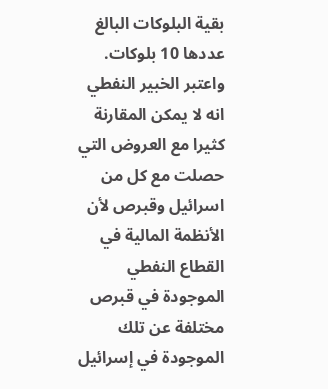بقية البلوكات البالغ عددها 10 بلوكات.
واعتبر الخبير النفطي انه لا يمكن المقارنة كثيرا مع العروض التي حصلت مع كل من اسرائيل وقبرص لأن الأنظمة المالية في القطاع النفطي الموجودة في قبرص مختلفة عن تلك الموجودة في إسرائيل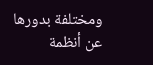ومختلفة بدورها عن أنظمة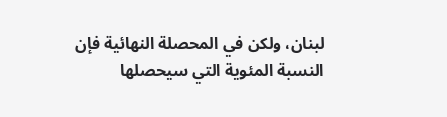لبنان، ولكن في المحصلة النهائية فإن النسبة المئوية التي سيحصلها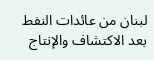لبنان من عائدات النفط بعد الاكتشاف والإنتاج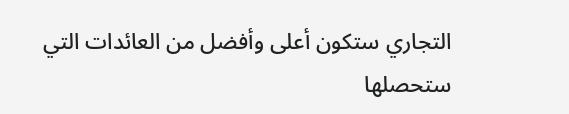التجاري ستكون أعلى وأفضل من العائدات التي ستحصلها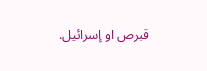قبرص او إسرائيل.